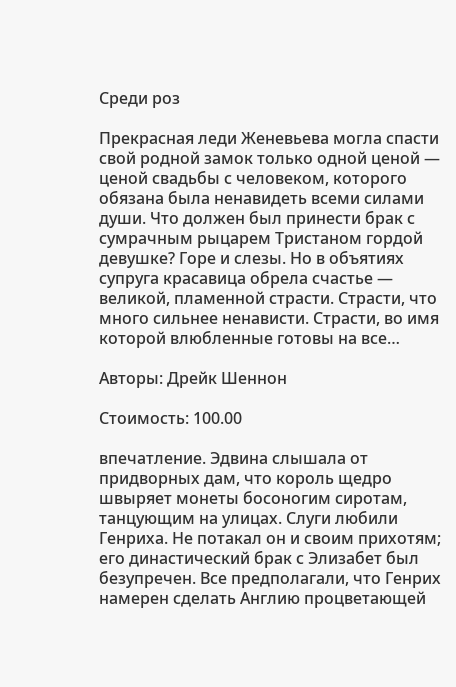Среди роз

Прекрасная леди Женевьева могла спасти свой родной замок только одной ценой — ценой свадьбы с человеком, которого обязана была ненавидеть всеми силами души. Что должен был принести брак с сумрачным рыцарем Тристаном гордой девушке? Горе и слезы. Но в объятиях супруга красавица обрела счастье — великой, пламенной страсти. Страсти, что много сильнее ненависти. Страсти, во имя которой влюбленные готовы на все…

Авторы: Дрейк Шеннон

Стоимость: 100.00

впечатление. Эдвина слышала от придворных дам, что король щедро швыряет монеты босоногим сиротам, танцующим на улицах. Слуги любили Генриха. Не потакал он и своим прихотям; его династический брак с Элизабет был безупречен. Все предполагали, что Генрих намерен сделать Англию процветающей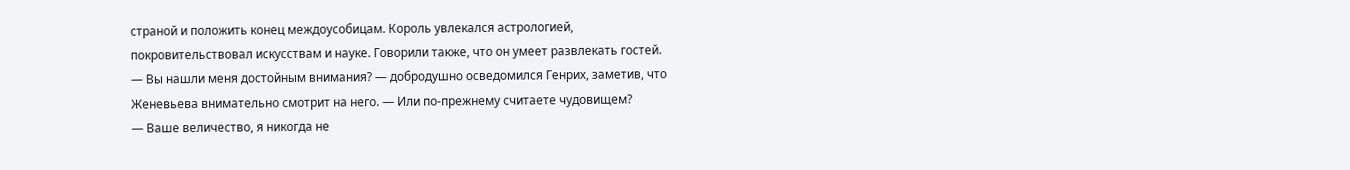страной и положить конец междоусобицам. Король увлекался астрологией, покровительствовал искусствам и науке. Говорили также, что он умеет развлекать гостей.
— Вы нашли меня достойным внимания? — добродушно осведомился Генрих, заметив, что Женевьева внимательно смотрит на него. — Или по-прежнему считаете чудовищем?
— Ваше величество, я никогда не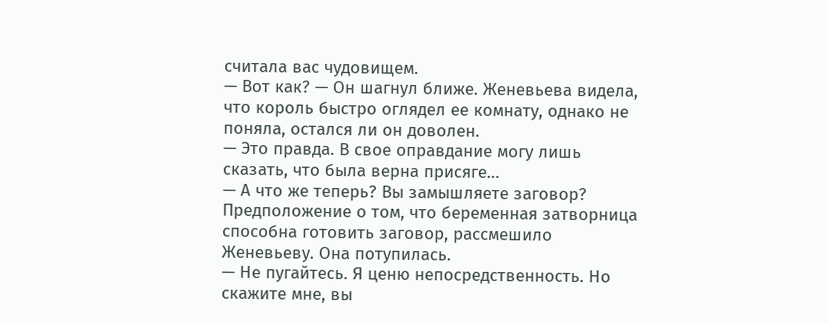считала вас чудовищем.
— Вот как? — Он шагнул ближе. Женевьева видела, что король быстро оглядел ее комнату, однако не поняла, остался ли он доволен.
— Это правда. В свое оправдание могу лишь сказать, что была верна присяге…
— А что же теперь? Вы замышляете заговор?
Предположение о том, что беременная затворница способна готовить заговор, рассмешило Женевьеву. Она потупилась.
— Не пугайтесь. Я ценю непосредственность. Но скажите мне, вы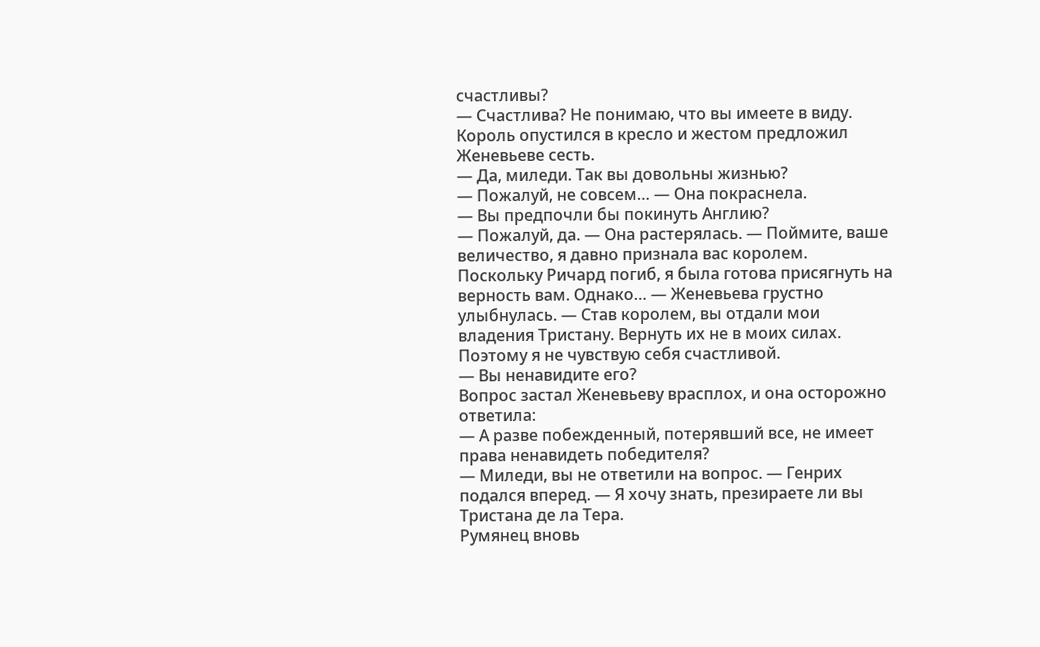счастливы?
— Счастлива? Не понимаю, что вы имеете в виду.
Король опустился в кресло и жестом предложил Женевьеве сесть.
— Да, миледи. Так вы довольны жизнью?
— Пожалуй, не совсем… — Она покраснела.
— Вы предпочли бы покинуть Англию?
— Пожалуй, да. — Она растерялась. — Поймите, ваше величество, я давно признала вас королем. Поскольку Ричард погиб, я была готова присягнуть на верность вам. Однако… — Женевьева грустно улыбнулась. — Став королем, вы отдали мои владения Тристану. Вернуть их не в моих силах. Поэтому я не чувствую себя счастливой.
— Вы ненавидите его?
Вопрос застал Женевьеву врасплох, и она осторожно ответила:
— А разве побежденный, потерявший все, не имеет права ненавидеть победителя?
— Миледи, вы не ответили на вопрос. — Генрих подался вперед. — Я хочу знать, презираете ли вы Тристана де ла Тера.
Румянец вновь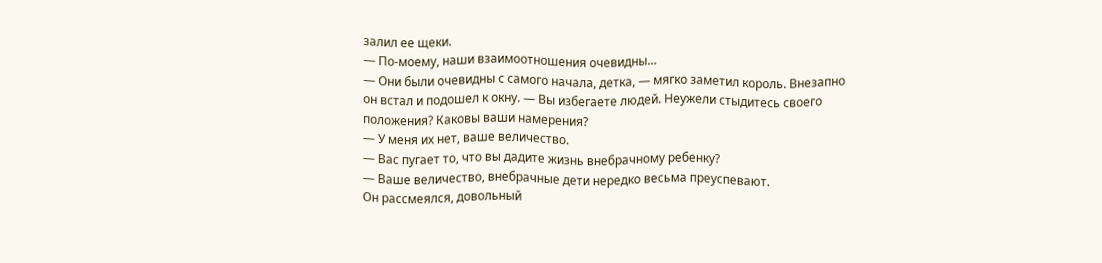залил ее щеки.
— По-моему, наши взаимоотношения очевидны…
— Они были очевидны с самого начала, детка, — мягко заметил король. Внезапно он встал и подошел к окну. — Вы избегаете людей. Неужели стыдитесь своего положения? Каковы ваши намерения?
— У меня их нет, ваше величество.
— Вас пугает то, что вы дадите жизнь внебрачному ребенку?
— Ваше величество, внебрачные дети нередко весьма преуспевают.
Он рассмеялся, довольный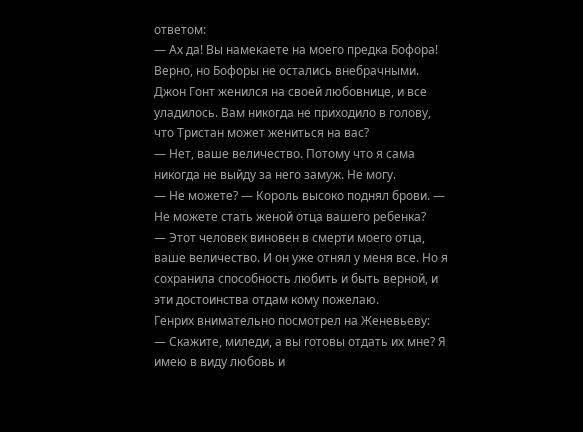ответом:
— Ах да! Вы намекаете на моего предка Бофора! Верно, но Бофоры не остались внебрачными. Джон Гонт женился на своей любовнице, и все уладилось. Вам никогда не приходило в голову, что Тристан может жениться на вас?
— Нет, ваше величество. Потому что я сама никогда не выйду за него замуж. Не могу.
— Не можете? — Король высоко поднял брови. — Не можете стать женой отца вашего ребенка?
— Этот человек виновен в смерти моего отца, ваше величество. И он уже отнял у меня все. Но я сохранила способность любить и быть верной, и эти достоинства отдам кому пожелаю.
Генрих внимательно посмотрел на Женевьеву:
— Скажите, миледи, а вы готовы отдать их мне? Я имею в виду любовь и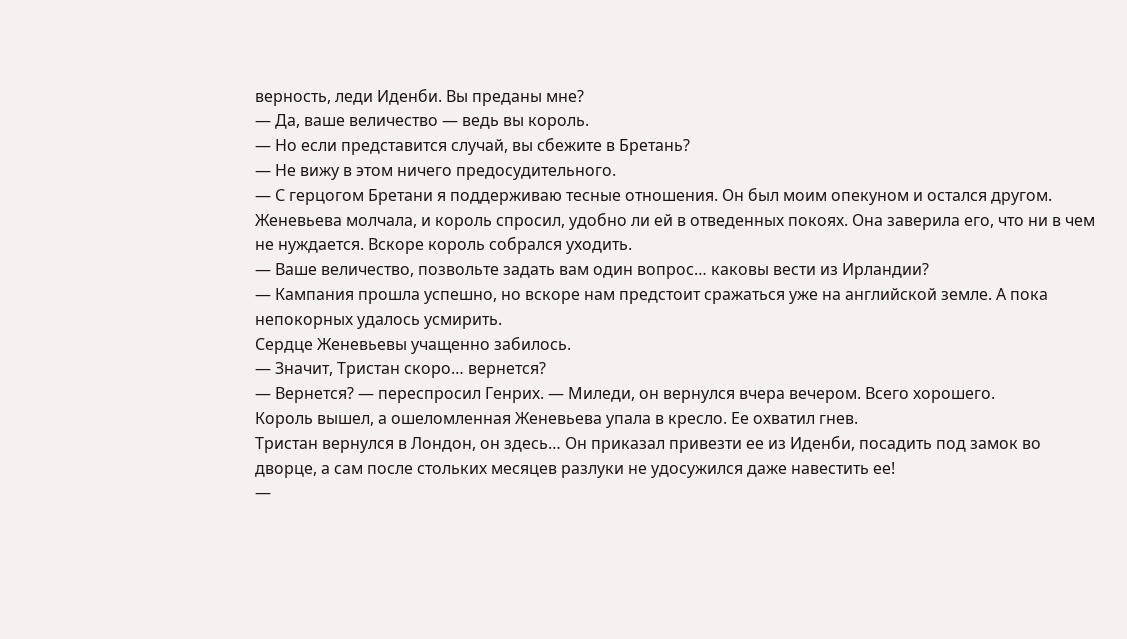верность, леди Иденби. Вы преданы мне?
— Да, ваше величество — ведь вы король.
— Но если представится случай, вы сбежите в Бретань?
— Не вижу в этом ничего предосудительного.
— С герцогом Бретани я поддерживаю тесные отношения. Он был моим опекуном и остался другом.
Женевьева молчала, и король спросил, удобно ли ей в отведенных покоях. Она заверила его, что ни в чем не нуждается. Вскоре король собрался уходить.
— Ваше величество, позвольте задать вам один вопрос… каковы вести из Ирландии?
— Кампания прошла успешно, но вскоре нам предстоит сражаться уже на английской земле. А пока непокорных удалось усмирить.
Сердце Женевьевы учащенно забилось.
— Значит, Тристан скоро… вернется?
— Вернется? — переспросил Генрих. — Миледи, он вернулся вчера вечером. Всего хорошего.
Король вышел, а ошеломленная Женевьева упала в кресло. Ее охватил гнев.
Тристан вернулся в Лондон, он здесь… Он приказал привезти ее из Иденби, посадить под замок во дворце, а сам после стольких месяцев разлуки не удосужился даже навестить ее!
—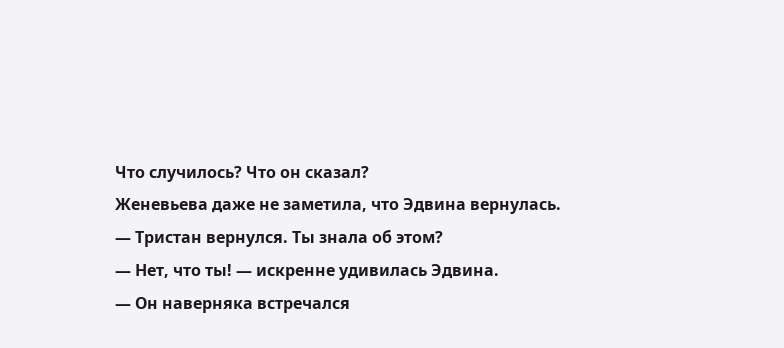Что случилось? Что он сказал?
Женевьева даже не заметила, что Эдвина вернулась.
— Тристан вернулся. Ты знала об этом?
— Нет, что ты! — искренне удивилась Эдвина.
— Он наверняка встречался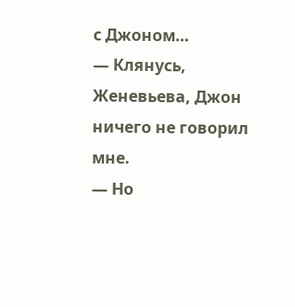с Джоном…
— Клянусь, Женевьева, Джон ничего не говорил мне.
— Но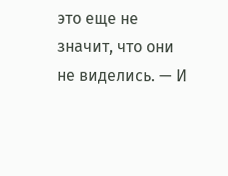это еще не значит, что они не виделись. — И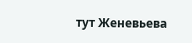тут Женевьева